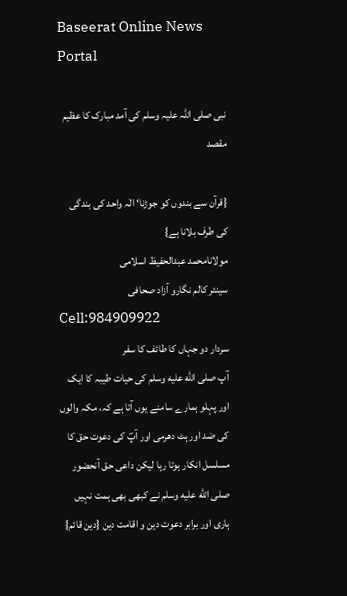Baseerat Online News Portal

نبی صلی اللہ علیہ وسلم کی آمد مبارک کا عظیم مقصد

{قرآن سے بندوں کو جوڑنا‘ الٰہ واحد کی بندگی کی طرف بلانا ہے}
مولانامحمد عبدالحفیظ اسلامی
سینئر کالم نگارو آزاد صحافی
Cell:984909922
سردار دو جہاں کا طائف کا سفر
آپ صلى الله عليه وسلم کی حیات طیبہ کا ایک اور پہلو ہمارے سامنے یوں آتا ہے کہ، مکہ والوں کی ضد اور ہٹ دھرمی اور آپؐ کی دعوت حق کا مسلسل انکار ہوتا رہا لیکن داعی حق آنحضور صلى الله عليه وسلم نے کبھی بھی ہمت نہیں ہاری اور برابر دعوت دین و اقامت دین {دین قائم}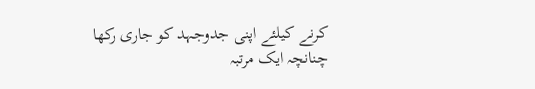کرنے کیلئے اپنی جدوجہد کو جاری رکھا چنانچہ ایک مرتبہ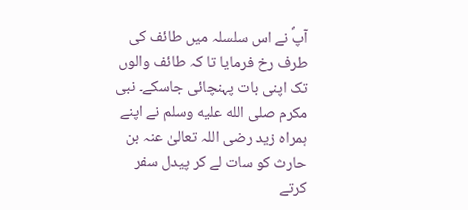آپؐ نے اس سلسلہ میں طائف کی طرف رخ فرمایا تا کہ طائف والوں تک اپنی بات پہنچائی جاسکے۔ نبی مکرم صلى الله عليه وسلم نے اپنے ہمراہ زید رضی اللہ تعالیٰ عنہ بن حارث کو سات لے کر پیدل سفر کرتے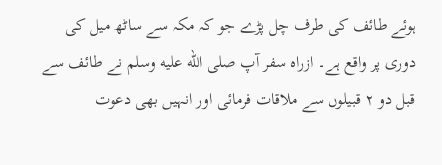ہوئے طائف کی طرف چل پڑے جو کہ مکہ سے ساٹھ میل کی دوری پر واقع ہے۔ ازراہ سفر آپ صلى الله عليه وسلم نے طائف سے قبل دو ۲ قبیلوں سے ملاقات فرمائی اور انہیں بھی دعوت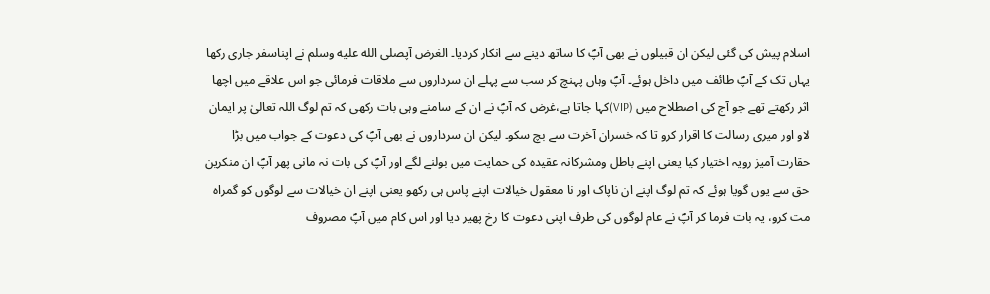اسلام پیش کی گئی لیکن ان قبیلوں نے بھی آپؐ کا ساتھ دینے سے انکار کردیا۔ الغرض آپصلى الله عليه وسلم نے اپناسفر جاری رکھا یہاں تک کے آپؐ طائف میں داخل ہوئے۔ آپؐ وہاں پہنچ کر سب سے پہلے ان سرداروں سے ملاقات فرمائی جو اس علاقے میں اچھا اثر رکھتے تھے جو آج کی اصطلاح میں (VIP)کہا جاتا ہے،غرض کہ آپؐ نے ان کے سامنے وہی بات رکھی کہ تم لوگ اللہ تعالیٰ پر ایمان لاو اور میری رسالت کا اقرار کرو تا کہ خسران آخرت سے بچ سکو۔ لیکن ان سرداروں نے بھی آپؐ کی دعوت کے جواب میں بڑا حقارت آمیز رویہ اختیار کیا یعنی اپنے باطل ومشرکانہ عقیدہ کی حمایت میں بولنے لگے اور آپؐ کی بات نہ مانی پھر آپؐ ان منکرین حق سے یوں گویا ہوئے کہ تم لوگ اپنے ان ناپاک اور نا معقول خیالات اپنے پاس ہی رکھو یعنی اپنے ان خیالات سے لوگوں کو گمراہ مت کرو، یہ بات فرما کر آپؐ نے عام لوگوں کی طرف اپنی دعوت کا رخ پھیر دیا اور اس کام میں آپؐ مصروف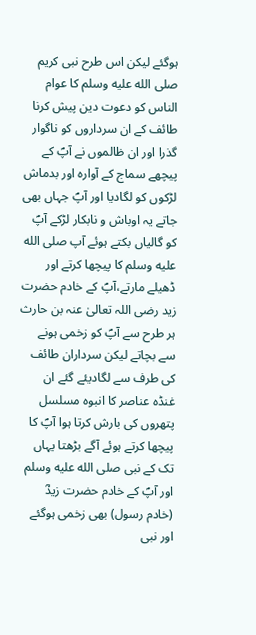ہوگئے لیکن اس طرح نبی کریم صلى الله عليه وسلم کا عوام الناس کو دعوت دین پیش کرنا طائف کے ان سرداروں کو ناگوار گذرا اور ان ظالموں نے آپؐ کے پیچھے سماج کے آوارہ اور بدماش لڑکوں کو لگادیا اور آپؐ جہاں بھی جاتے یہ اوباش و نابکار لڑکے آپؐ کو گالیاں بکتے ہوئے آپ صلى الله عليه وسلم کا پیچھا کرتے اور ڈھیلے مارتے،آپؐ کے خادم حضرت زید رضی اللہ تعالیٰ عنہ بن حارث ہر طرح سے آپؐ کو زخمی ہونے سے بچاتے لیکن سرداران طائف کی طرف سے لگادیئے گئے ان غنڈہ عناصر کا انبوہ مسلسل پتھروں کی بارش کرتا ہوا آپؐ کا پیچھا کرتے ہوئے آگے بڑھتا یہاں تک کے نبی صلى الله عليه وسلم اور آپؐ کے خادم حضرت زیدؓ (خادم رسول) بھی زخمی ہوگئے اور نبی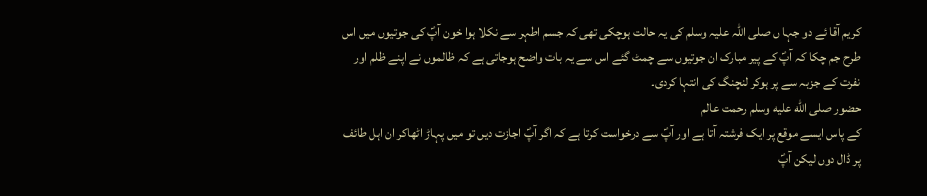کریم آقا ئے دو جہا ں صلی اللہ علیہ وسلم کی یہ حالت ہوچکی تھی کہ جسم اطہر سے نکلا ہوا خون آپؐ کی جوتیوں میں اس طرح جم چکا کہ آپؐ کے پیر مبارک ان جوتیوں سے چمٹ گئے اس سے یہ بات واضح ہوجاتی ہے کہ ظالموں نے اپنے ظلم اور نفرت کے جزبہ سے پر ہوکر لنچنگ کی انتہا کردی۔
حضور صلى الله عليه وسلم رحمت عالم
کے پاس ایسے موقع پر ایک فرشتہ آتا ہے اور آپؐ سے درخواست کرتا ہے کہ اگر آپؐ اجازت دیں تو میں پہاڑ اٹھاکر ان اہل طائف پر ڈال دوں لیکن آپؐ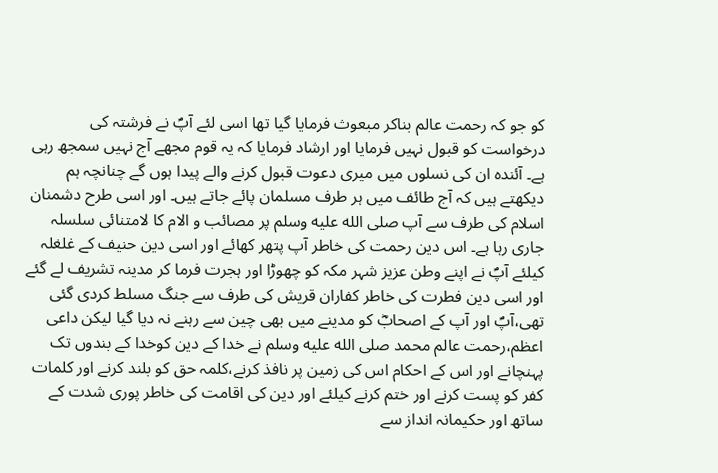کو جو کہ رحمت عالم بناکر مبعوث فرمایا گیا تھا اسی لئے آپؐ نے فرشتہ کی درخواست کو قبول نہیں فرمایا اور ارشاد فرمایا کہ یہ قوم مجھے آج نہیں سمجھ رہی ہے۔ آئندہ ان کی نسلوں میں میری دعوت قبول کرنے والے پیدا ہوں گے چنانچہ ہم دیکھتے ہیں کہ آج طائف میں ہر طرف مسلمان پائے جاتے ہیں۔ اور اسی طرح دشمنان اسلام کی طرف سے آپ صلى الله عليه وسلم پر مصائب و الام کا لامتنائی سلسلہ جاری رہا ہے۔ اس دین رحمت کی خاطر آپ پتھر کھائے اور اسی دین حنیف کے غلغلہ کیلئے آپؐ نے اپنے وطن عزیز شہر مکہ کو چھوڑا اور ہجرت فرما کر مدینہ تشریف لے گئے اور اسی دین فطرت کی خاطر کفاران قریش کی طرف سے جنگ مسلط کردی گئی تھی،آپؐ اور آپ کے اصحابؓ کو مدینے میں بھی چین سے رہنے نہ دیا گیا لیکن داعی اعظم،رحمت عالم محمد صلى الله عليه وسلم نے خدا کے دین کوخدا کے بندوں تک پہنچانے اور اس کے احکام اس کی زمین پر نافذ کرنے،کلمہ حق کو بلند کرنے اور کلمات کفر کو پست کرنے اور ختم کرنے کیلئے اور دین کی اقامت کی خاطر پوری شدت کے ساتھ اور حکیمانہ انداز سے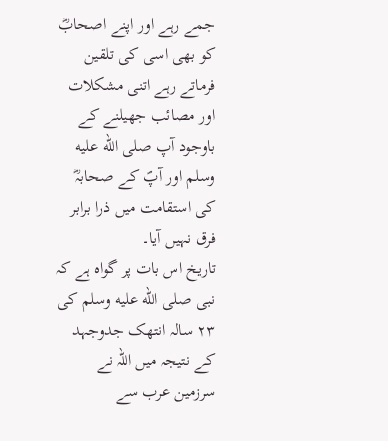جمے رہے اور اپنے اصحابؓ کو بھی اسی کی تلقین فرماتے رہے اتنی مشکلات اور مصائب جھیلنے کے باوجود آپ صلى الله عليه وسلم اور آپؐ کے صحابہؓ کی استقامت میں ذرا برابر فرق نہیں آیا۔
تاریخ اس بات پر گواہ ہے کہ نبی صلى الله عليه وسلم کی ۲۳ سالہ انتھک جدوجہد کے نتیجہ میں اللہ نے سرزمین عرب سے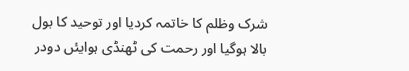شرک وظلم کا خاتمہ کردیا اور توحید کا بول بالا ہوگیا اور رحمت کی ٹھنڈی ہوایئں دودر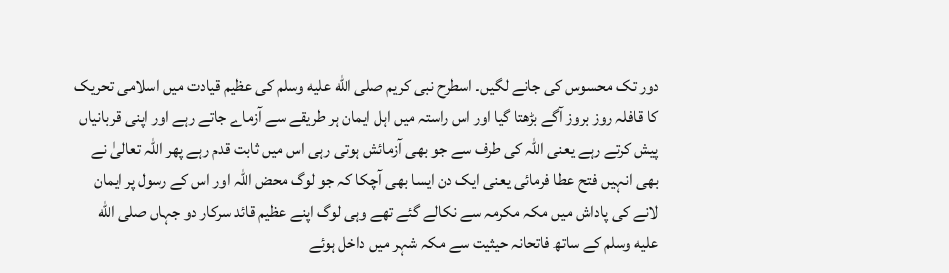دور تک محسوس کی جانے لگیں۔ اسطرح نبی کریم صلى الله عليه وسلم کی عظیم قیادت میں اسلامی تحریک کا قافلہ روز بروز آگے بڑھتا گیا اور اس راستہ میں اہل ایمان ہر طریقے سے آزماے جاتے رہے اور اپنی قربانیاں پیش کرتے رہے یعنی اللہ کی طرف سے جو بھی آزمائش ہوتی رہی اس میں ثابت قدم رہے پھر اللہ تعالیٰ نے بھی انہیں فتح عطا فرمائی یعنی ایک دن ایسا بھی آچکا کہ جو لوگ محض اللہ اور اس کے رسول پر ایمان لانے کی پاداش میں مکہ مکرمہ سے نکالے گئے تھے وہی لوگ اپنے عظیم قائد سرکار دو جہاں صلى الله عليه وسلم کے ساتھ فاتحانہ حیثیت سے مکہ شہر میں داخل ہوئے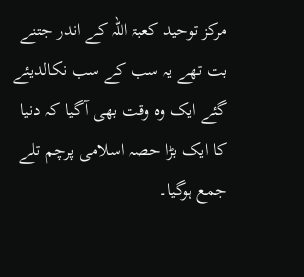مرکز توحید کعبۃ اللہ کے اندر جتنے بت تھے یہ سب کے سب نکالدیئے گئے ایک وہ وقت بھی آگیا کہ دنیا کا ایک بڑا حصہ اسلامی پرچم تلے جمع ہوگیا۔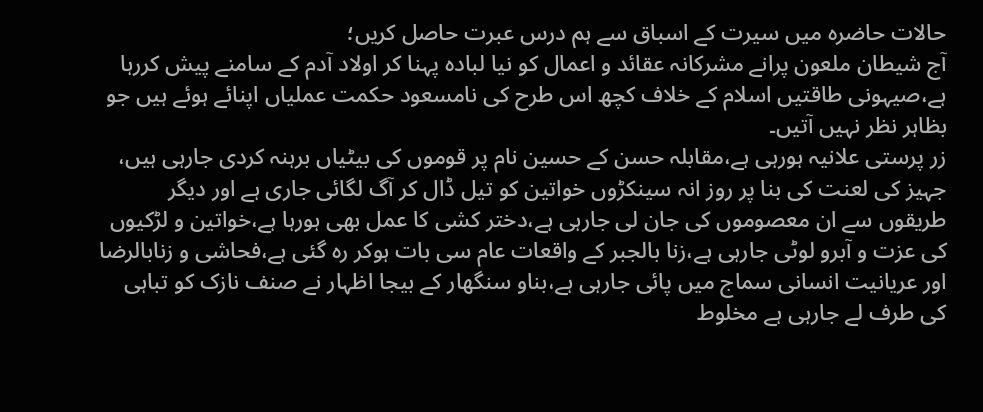حالات حاضرہ میں سیرت کے اسباق سے ہم درس عبرت حاصل کریں؛
آج شیطان ملعون پرانے مشرکانہ عقائد و اعمال کو نیا لبادہ پہنا کر اولاد آدم کے سامنے پیش کررہا ہے،صیہونی طاقتیں اسلام کے خلاف کچھ اس طرح کی نامسعود حکمت عملیاں اپنائے ہوئے ہیں جو بظاہر نظر نہیں آتیں۔
زر پرستی علانیہ ہورہی ہے،مقابلہ حسن کے حسین نام پر قوموں کی بیٹیاں برہنہ کردی جارہی ہیں، جہیز کی لعنت کی بنا پر روز انہ سینکڑوں خواتین کو تیل ڈال کر آگ لگائی جاری ہے اور دیگر طریقوں سے ان معصوموں کی جان لی جارہی ہے،دختر کشی کا عمل بھی ہورہا ہے،خواتین و لڑکیوں کی عزت و آبرو لوٹی جارہی ہے،زنا بالجبر کے واقعات عام سی بات ہوکر رہ گئی ہے،فحاشی و زنابالرضا اور عریانیت انسانی سماج میں پائی جارہی ہے،بناو سنگھار کے بیجا اظہار نے صنف نازک کو تباہی کی طرف لے جارہی ہے مخلوط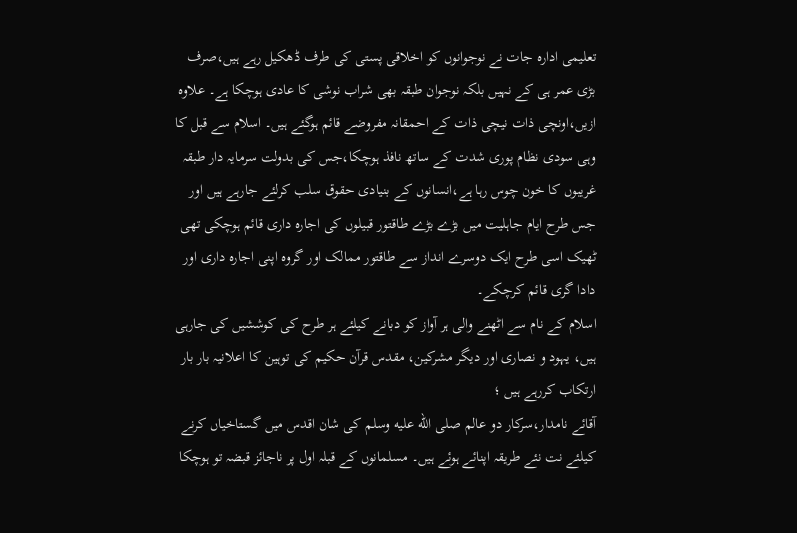تعلیمی ادارہ جات نے نوجوانوں کو اخلاقی پستی کی طرف ڈھکیل رہے ہیں،صرف بڑی عمر ہی کے نہیں بلکہ نوجوان طبقہ بھی شراب نوشی کا عادی ہوچکا ہے۔ علاوہ ازیں،اونچی ذات نیچی ذات کے احمقانہ مفروضے قائم ہوگئے ہیں۔ اسلام سے قبل کا وہی سودی نظام پوری شدت کے ساتھ نافذ ہوچکا،جس کی بدولت سرمایہ دار طبقہ غریبوں کا خون چوس رہا ہے،انسانوں کے بنیادی حقوق سلب کرلئے جارہے ہیں اور جس طرح ایام جاہلیت میں بڑے بڑے طاقتور قبیلوں کی اجارہ داری قائم ہوچکی تھی ٹھیک اسی طرح ایک دوسرے انداز سے طاقتور ممالک اور گروہ اپنی اجارہ داری اور دادا گری قائم کرچکے۔
اسلام کے نام سے اٹھنے والی ہر آواز کو دبانے کیلئے ہر طرح کی کوششیں کی جارہی ہیں، یہود و نصاری اور دیگر مشرکین، مقدس قرآن حکیم کی توہین کا اعلانیہ بار بار ارتکاب کررہے ہیں ؛
آقائے نامدار،سرکار دو عالم صلى الله عليه وسلم کی شان اقدس میں گستاخیاں کرنے کیلئے نت نئے طریقہ اپنائے ہوئے ہیں۔ مسلمانوں کے قبلہ اول پر ناجائز قبضہ تو ہوچکا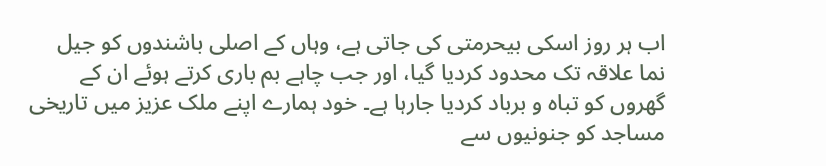اب ہر روز اسکی بیحرمتی کی جاتی ہے، وہاں کے اصلی باشندوں کو جیل نما علاقہ تک محدود کردیا گیا، اور جب چاہے بم باری کرتے ہوئے ان کے گھروں کو تباہ و برباد کردیا جارہا ہے۔ خود ہمارے اپنے ملک عزیز میں تاریخی مساجد کو جنونیوں سے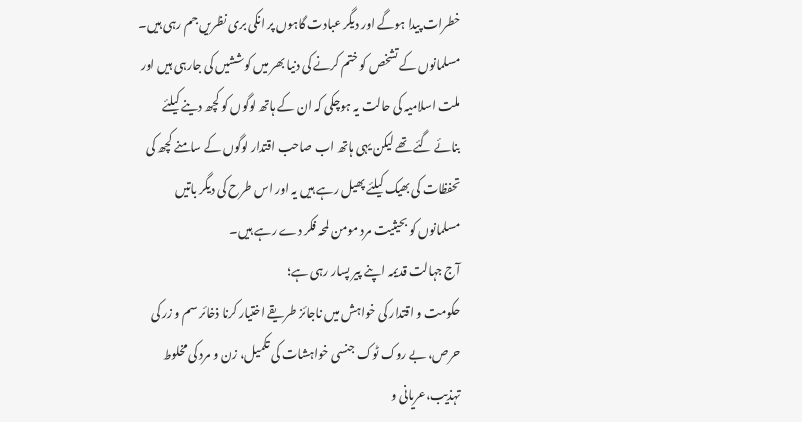خطرات پیدا ہوگے اور دیگر عبادت گاہوں پر انکی بری نظریں جم رہی ہیں۔
مسلمانوں کے تشخص کو ختم کرنے کی دنیا بھر میں کوششیں کی جارہی ہیں اور ملت اسلامیہ کی حالت یہ ہوچکی کہ ان کے ہاتھ لوگوں کو کچھ دینے کیلئے بنائے گئے تھے لیکن یہی ہاتھ اب صاحب اقتدار لوگوں کے سامنے کچھ کی تحفظات کی بھیک کیلئے پھیل رہے ہیں یہ اور اس طرح کی دیگر باتیں مسلمانوں کو بحیثیت مرد مومن لمحہ فکر دے رہے ہیں۔
آج جہالت قدیمہ اپنے پیر پسار رہی ہے؛
حکومت و اقتدار کی خواہش میں ناجائز طریقے اختیار کرنا ذخائر سم و زر کی حرص، بے روک ٹوک جنسی خواہشات کی تکمیل، زن و مرد کی مخلوط تہذیب،عریانی و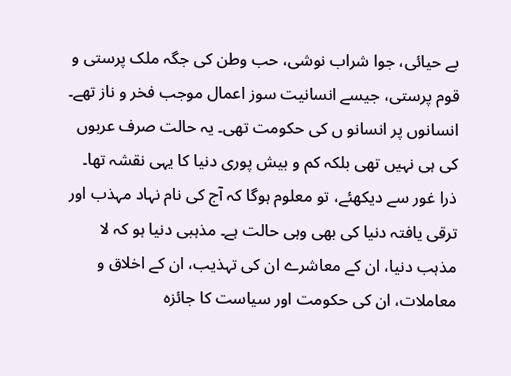بے حیائی، جوا شراب نوشی، حب وطن کی جگہ ملک پرستی و قوم پرستی، جیسے انسانیت سوز اعمال موجب فخر و ناز تھے۔ انسانوں پر انسانو ں کی حکومت تھی۔ یہ حالت صرف عربوں کی ہی نہیں تھی بلکہ کم و بیش پوری دنیا کا یہی نقشہ تھا۔
ذرا غور سے دیکھئے، تو معلوم ہوگا کہ آج کی نام نہاد مہذب اور ترقی یافتہ دنیا کی بھی وہی حالت ہے۔ مذہبی دنیا ہو کہ لا مذہب دنیا، ان کے معاشرے ان کی تہذیب، ان کے اخلاق و معاملات، ان کی حکومت اور سیاست کا جائزہ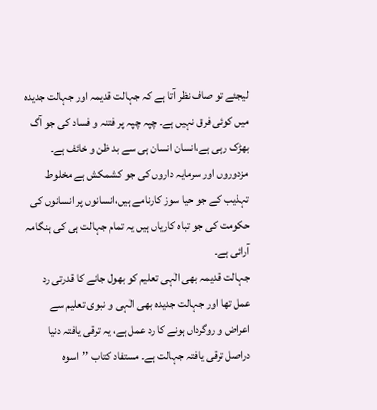لیجئے تو صاف نظر آتا ہے کہ جہالت قدیمہ اور جہالت جدیدہ میں کوئی فرق نہیں ہے۔ چپہ چپہ پر فتنہ و فساد کی جو آگ بھڑک رہی ہے،انسان انسان ہی سے بد ظن و خائف ہے۔ مزدوروں اور سرمایہ داروں کی جو کشمکش ہے مخلوط تہذیب کے جو حیا سوز کارنامے ہیں،انسانوں پر انسانوں کی حکومت کی جو تباہ کاریاں ہیں یہ تمام جہالت ہی کی ہنگامہ آرائی ہے۔
جہالت قدیمہ بھی الٰہی تعلیم کو بھول جانے کا قدرتی رد عمل تھا اور جہالت جدیدہ بھی الٰہی و نبوی تعلیم سے اعراض و روگرداں ہونے کا رد عمل ہے، یہ ترقی یافتہ دنیا دراصل ترقی یافتہ جہالت ہے۔ مستفاد کتاب ’’اسوہ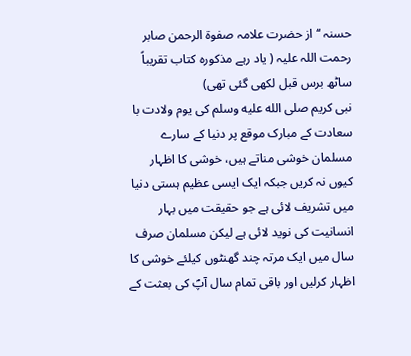حسنہ ‘‘ از حضرت علامہ صفوۃ الرحمن صابر رحمت اللہ علیہ ( یاد رہے مذکورہ کتاب تقریباً ساٹھ برس قبل لکھی گئی تھی)
نبی کریم صلى الله عليه وسلم کی یوم ولادت با سعادت کے مبارک موقع پر دنیا کے سارے مسلمان خوشی مناتے ہیں، خوشی کا اظہار کیوں نہ کریں جبکہ ایک ایسی عظیم ہستی دنیا میں تشریف لائی ہے جو حقیقت میں بہار انسانیت کی نوید لائی ہے لیکن مسلمان صرف سال میں ایک مرتہ چند گھنٹوں کیلئے خوشی کا اظہار کرلیں اور باقی تمام سال آپؐ کی بعثت کے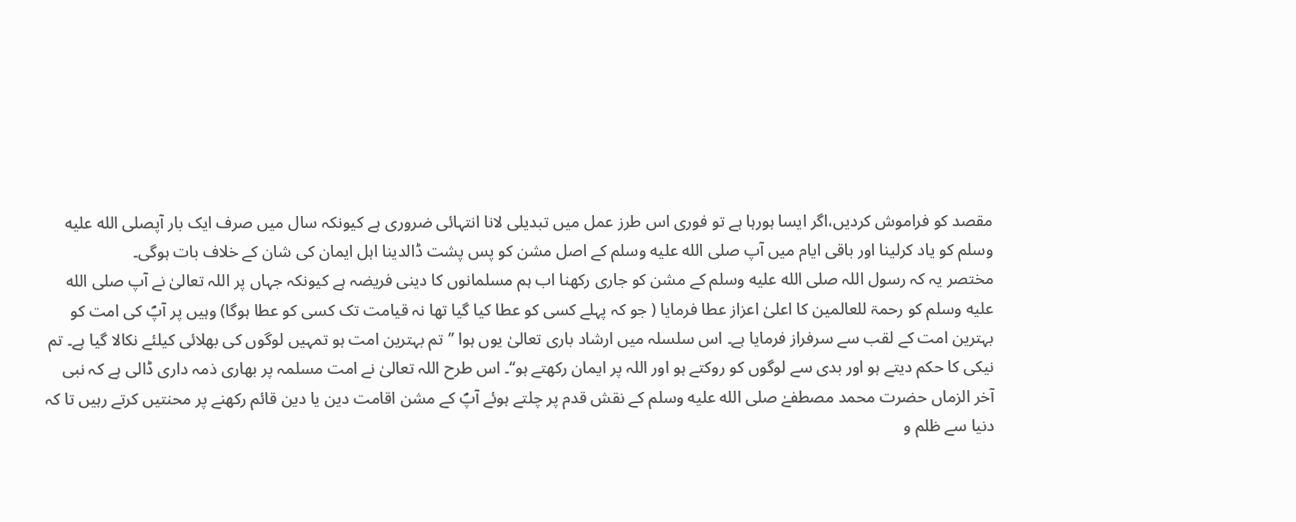مقصد کو فراموش کردیں،اگر ایسا ہورہا ہے تو فوری اس طرز عمل میں تبدیلی لانا انتہائی ضروری ہے کیونکہ سال میں صرف ایک بار آپصلى الله عليه وسلم کو یاد کرلینا اور باقی ایام میں آپ صلى الله عليه وسلم کے اصل مشن کو پس پشت ڈالدینا اہل ایمان کی شان کے خلاف بات ہوگی۔
مختصر یہ کہ رسول اللہ صلى الله عليه وسلم کے مشن کو جاری رکھنا اب ہم مسلمانوں کا دینی فریضہ ہے کیونکہ جہاں پر اللہ تعالیٰ نے آپ صلى الله عليه وسلم کو رحمۃ للعالمین کا اعلیٰ اعزاز عطا فرمایا ( جو کہ پہلے کسی کو عطا کیا گیا تھا نہ قیامت تک کسی کو عطا ہوگا) وہیں پر آپؐ کی امت کو بہترین امت کے لقب سے سرفراز فرمایا ہے۔ اس سلسلہ میں ارشاد باری تعالیٰ یوں ہوا ’’تم بہترین امت ہو تمہیں لوگوں کی بھلائی کیلئے نکالا گیا ہے۔ تم نیکی کا حکم دیتے ہو اور بدی سے لوگوں کو روکتے ہو اور اللہ پر ایمان رکھتے ہو‘‘۔ اس طرح اللہ تعالیٰ نے امت مسلمہ پر بھاری ذمہ داری ڈالی ہے کہ نبی آخر الزماں حضرت محمد مصطفےٰ صلى الله عليه وسلم کے نقش قدم پر چلتے ہوئے آپؐ کے مشن اقامت دین یا دین قائم رکھنے پر محنتیں کرتے رہیں تا کہ دنیا سے ظلم و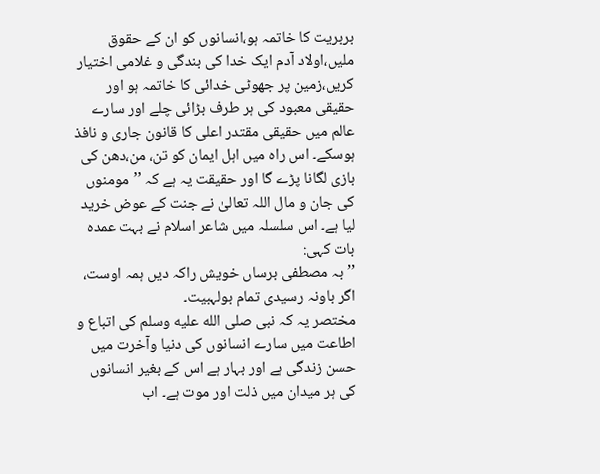بربریت کا خاتمہ ہو،انسانوں کو ان کے حقوق ملیں،اولاد آدم ایک خدا کی بندگی و غلامی اختیار کریں،زمین پر جھوٹی خدائی کا خاتمہ ہو اور حقیقی معبود کی ہر طرف بڑائی چلے اور سارے عالم میں حقیقی مقتدر اعلی کا قانون جاری و نافذ ہوسکے۔ اس راہ میں اہل ایمان کو تن، من،دھن کی بازی لگانا پڑے گا اور حقیقت یہ ہے کہ ’’مومنوں کی جان و مال اللہ تعالیٰ نے جنت کے عوض خرید لیا ہے۔ اس سلسلہ میں شاعر اسلام نے بہت عمدہ بات کہی:
’’بہ مصطفی برساں خویش راکہ دیں ہمہ اوست، اگر باونہ رسیدی تمام بولہبیت۔
مختصر یہ کہ نبی صلى الله عليه وسلم کی اتباع و اطاعت میں سارے انسانوں کی دنیا وآخرت میں حسن زندگی ہے اور بہار ہے اس کے بغیر انسانوں کی ہر میدان میں ذلت اور موت ہے۔ اب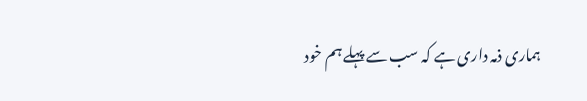ہماری ذمہ داری ہے کہ سب سے پہلے ہم خود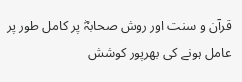قرآن و سنت اور روش صحابہؓ پر کامل طور پر عامل ہونے کی بھرپور کوشش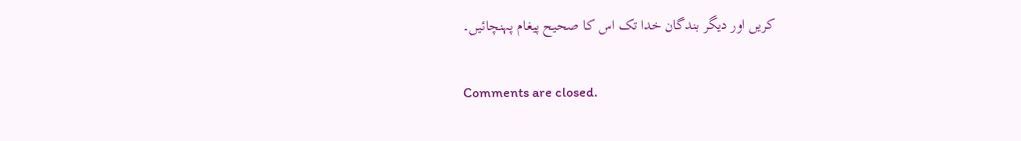کریں اور دیگر بندگان خدا تک اس کا صحیح پیغام پہنچائیں۔

Comments are closed.